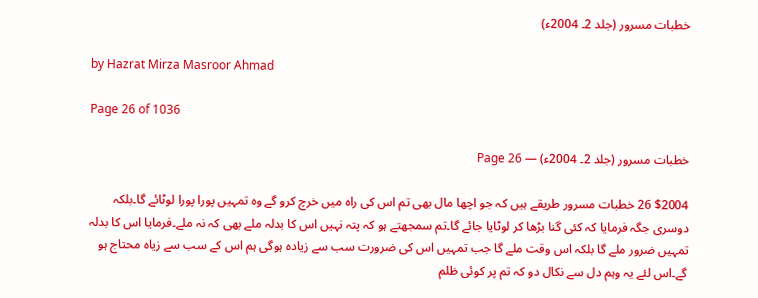خطبات مسرور (جلد 2۔ 2004ء)

by Hazrat Mirza Masroor Ahmad

Page 26 of 1036

خطبات مسرور (جلد 2۔ 2004ء) — Page 26

$2004 26 خطبات مسرور طریقے ہیں کہ جو اچھا مال بھی تم اس کی راہ میں خرچ کرو گے وہ تمہیں پورا پورا لوٹائے گا۔بلکہ دوسری جگہ فرمایا کہ کئی گنا بڑھا کر لوٹایا جائے گا۔تم سمجھتے ہو کہ پتہ نہیں اس کا بدلہ ملے بھی کہ نہ ملے۔فرمایا اس کا بدلہ تمہیں ضرور ملے گا بلکہ اس وقت ملے گا جب تمہیں اس کی ضرورت سب سے زیادہ ہوگی ہم اس کے سب سے زیاہ محتاج ہو گے۔اس لئے یہ وہم دل سے نکال دو کہ تم پر کوئی ظلم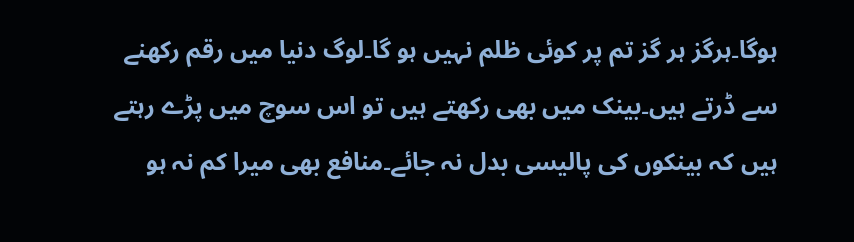ہوگا۔ہرگز ہر گز تم پر کوئی ظلم نہیں ہو گا۔لوگ دنیا میں رقم رکھنے سے ڈرتے ہیں۔بینک میں بھی رکھتے ہیں تو اس سوچ میں پڑے رہتے ہیں کہ بینکوں کی پالیسی بدل نہ جائے۔منافع بھی میرا کم نہ ہو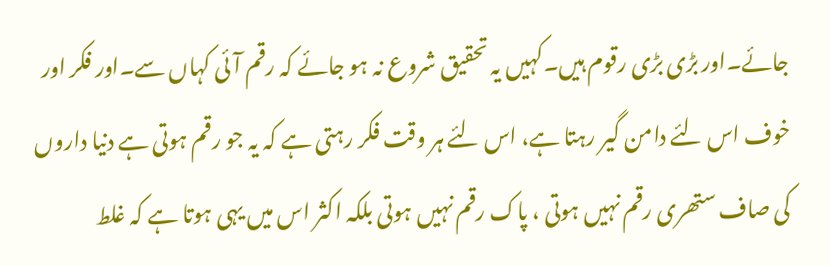جائے۔اور بڑی بڑی رقوم ہیں۔کہیں یہ تحقیق شروع نہ ہو جائے کہ رقم آئی کہاں سے۔اور فکر اور خوف اس لئے دامن گیر رہتا ہے، اس لئے ہر وقت فکر رہتی ہے کہ یہ جو رقم ہوتی ہے دنیا داروں کی صاف ستھری رقم نہیں ہوتی ، پاک رقم نہیں ہوتی بلکہ اکثر اس میں یہی ہوتا ہے کہ غلط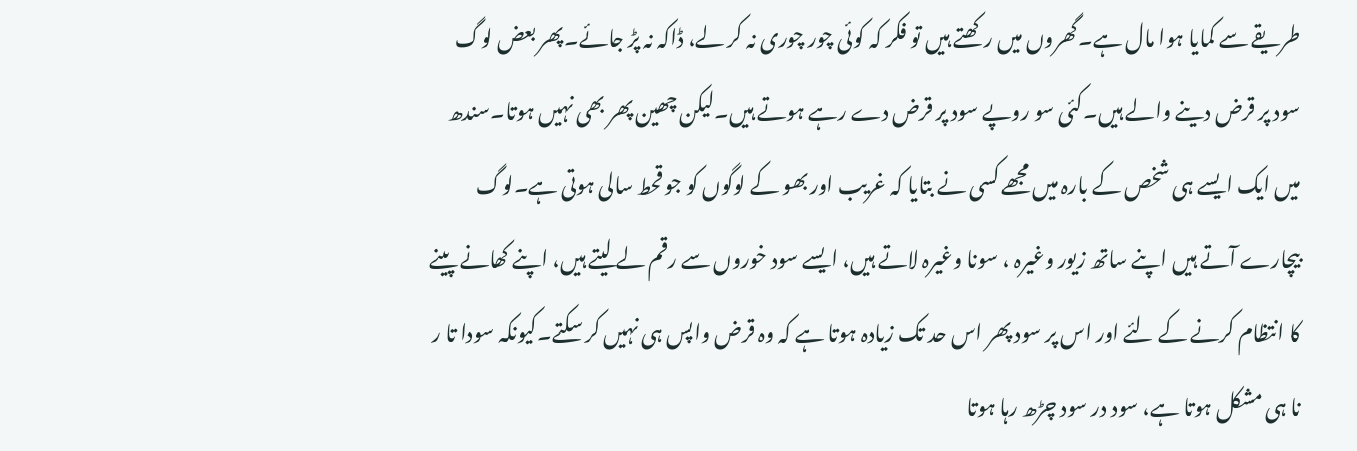طریقے سے کمایا ہوا مال ہے۔گھروں میں رکھتے ہیں تو فکر کہ کوئی چور چوری نہ کر لے، ڈاکہ نہ پڑ جائے۔پھر بعض لوگ سود پر قرض دینے والے ہیں۔کئی سو روپے سود پر قرض دے رہے ہوتے ہیں۔لیکن چھین پھر بھی نہیں ہوتا۔سندھ میں ایک ایسے ہی شخص کے بارہ میں مجھے کسی نے بتایا کہ غریب اور بھو کے لوگوں کو جو قحط سالی ہوتی ہے۔لوگ بیچارے آتے ہیں اپنے ساتھ زیور وغیرہ ، سونا وغیرہ لاتے ہیں، ایسے سود خوروں سے رقم لے لیتے ہیں، اپنے کھانے پینے کا انتظام کرنے کے لئے اور اس پر سود پھر اس حد تک زیادہ ہوتا ہے کہ وہ قرض واپس ہی نہیں کر سکتے۔کیونکہ سودا تا ر نا ہی مشکل ہوتا ہے، سود در سود چڑھ رہا ہوتا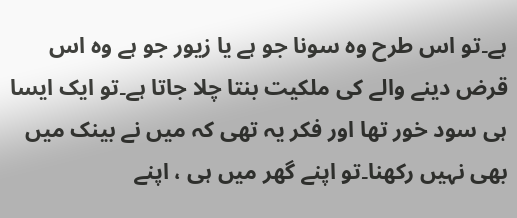ہے۔تو اس طرح وہ سونا جو ہے یا زیور جو ہے وہ اس قرض دینے والے کی ملکیت بنتا چلا جاتا ہے۔تو ایک ایسا ہی سود خور تھا اور فکر یہ تھی کہ میں نے بینک میں بھی نہیں رکھنا۔تو اپنے گھر میں ہی ، اپنے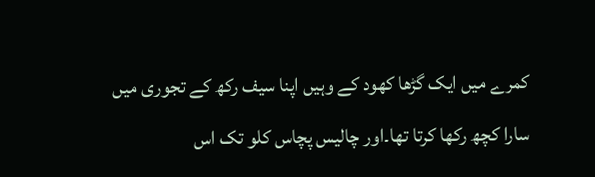کمرے میں ایک گڑھا کھود کے وہیں اپنا سیف رکھ کے تجوری میں سارا کچھ رکھا کرتا تھا۔اور چالیس پچاس کلو تک اس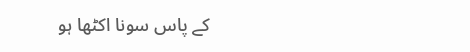کے پاس سونا اکٹھا ہو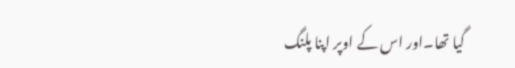گیا تھا۔اور اس کے اوپر اپنا پلنگ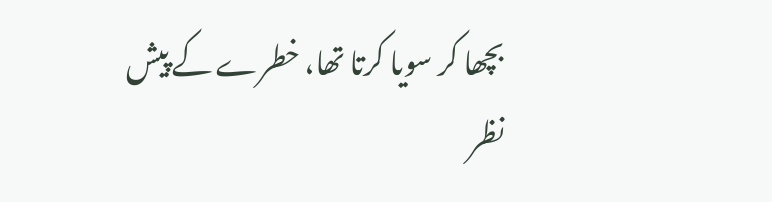بچھا کر سویا کرتا تھا، خطرے کے پیش نظر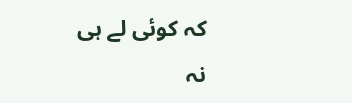کہ کوئی لے ہی نہ